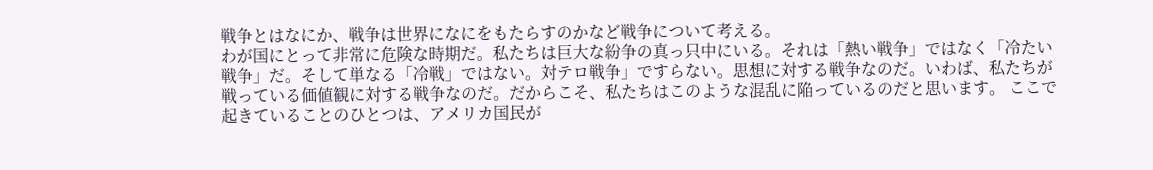戦争とはなにか、戦争は世界になにをもたらすのかなど戦争について考える。
わが国にとって非常に危険な時期だ。私たちは巨大な紛争の真っ只中にいる。それは「熱い戦争」ではなく「冷たい戦争」だ。そして単なる「冷戦」ではない。対テロ戦争」ですらない。思想に対する戦争なのだ。いわば、私たちが戦っている価値観に対する戦争なのだ。だからこそ、私たちはこのような混乱に陥っているのだと思います。 ここで起きていることのひとつは、アメリカ国民が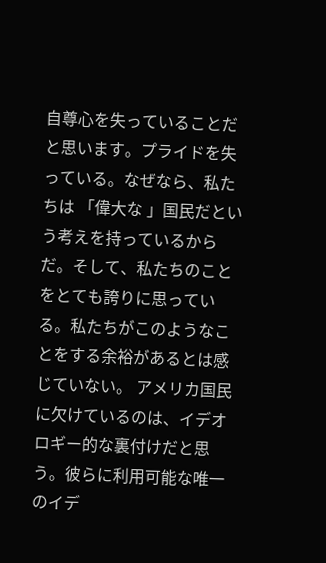自尊心を失っていることだと思います。プライドを失っている。なぜなら、私たちは 「偉大な 」国民だという考えを持っているからだ。そして、私たちのことをとても誇りに思っている。私たちがこのようなことをする余裕があるとは感じていない。 アメリカ国民に欠けているのは、イデオロギー的な裏付けだと思う。彼らに利用可能な唯一のイデ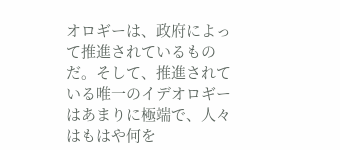オロギーは、政府によって推進されているものだ。そして、推進されている唯一のイデオロギーはあまりに極端で、人々はもはや何を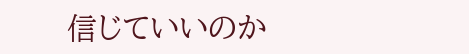信じていいのか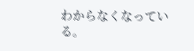わからなくなっている。